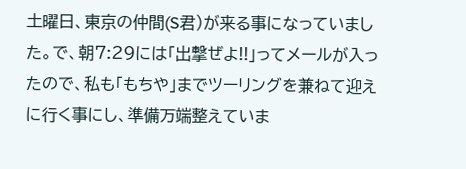土曜日、東京の仲間(S君)が来る事になっていました。で、朝7:29には「出撃ぜよ!!」ってメールが入ったので、私も「もちや」までツーリングを兼ねて迎えに行く事にし、準備万端整えていま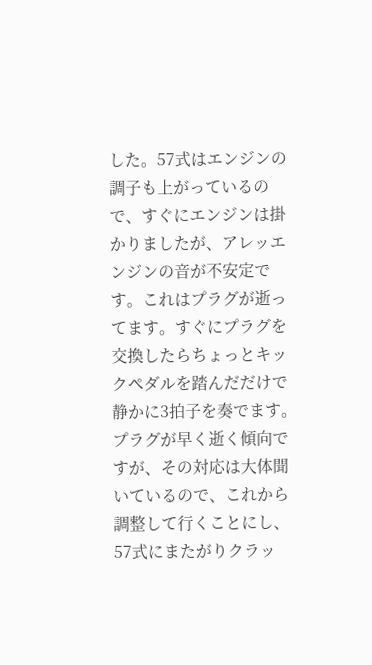した。57式はエンジンの調子も上がっているので、すぐにエンジンは掛かりましたが、アレッエンジンの音が不安定です。これはプラグが逝ってます。すぐにプラグを交換したらちょっとキックペダルを踏んだだけで静かに3拍子を奏でます。プラグが早く逝く傾向ですが、その対応は大体聞いているので、これから調整して行くことにし、57式にまたがりクラッ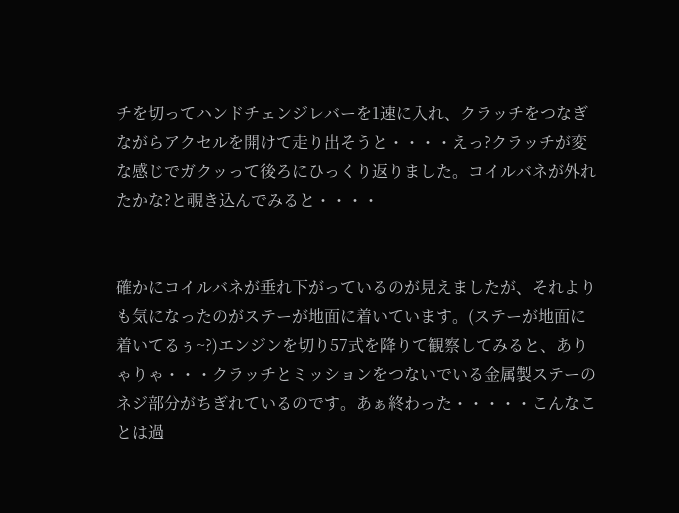チを切ってハンドチェンジレバーを1速に入れ、クラッチをつなぎながらアクセルを開けて走り出そうと・・・・えっ?クラッチが変な感じでガクッって後ろにひっくり返りました。コイルバネが外れたかな?と覗き込んでみると・・・・


確かにコイルバネが垂れ下がっているのが見えましたが、それよりも気になったのがステーが地面に着いています。(ステーが地面に着いてるぅ~?)エンジンを切り57式を降りて観察してみると、ありゃりゃ・・・クラッチとミッションをつないでいる金属製ステーのネジ部分がちぎれているのです。あぁ終わった・・・・・こんなことは過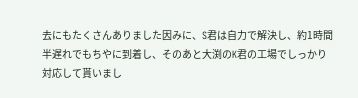去にもたくさんありました因みに、S君は自力で解決し、約1時間半遅れでもちやに到着し、そのあと大渕のK君の工場でしっかり対応して貰いまし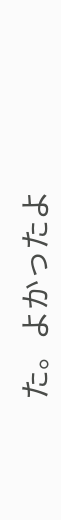た。よかったよ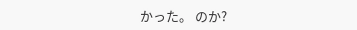かった。 のか?